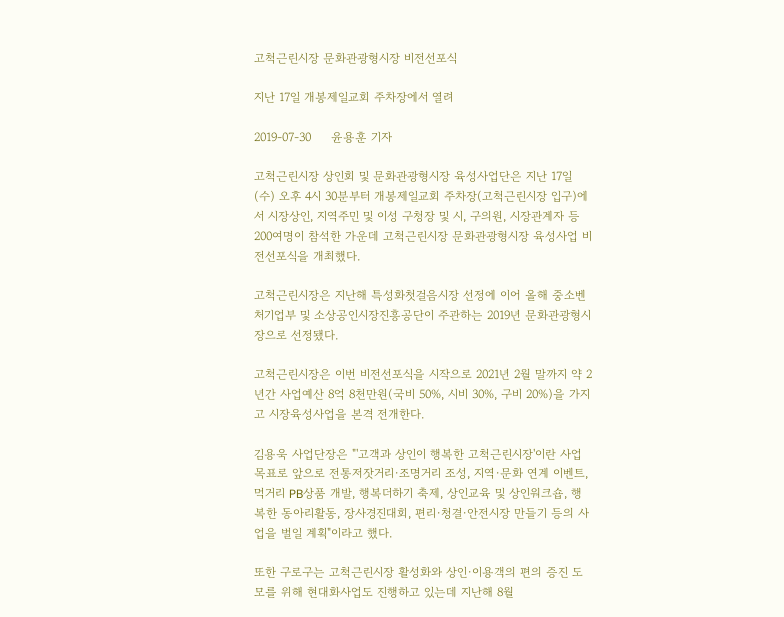고척근린시장 문화관광형시장 비전선포식

지난 17일 개봉제일교회 주차장에서 열려

2019-07-30     윤용훈 기자

고척근린시장 상인회 및 문화관광형시장 육성사업단은 지난 17일(수) 오후 4시 30분부터 개봉제일교회 주차장(고척근린시장 입구)에서 시장상인, 지역주민 및 이성 구청장 및 시, 구의원, 시장관계자 등 200여명이 참석한 가운데 고척근린시장 문화관광형시장 육성사업 비전선포식을 개최했다.

고척근린시장은 지난해 특성화첫걸음시장 선정에 이어 올해 중소벤처기업부 및 소상공인시장진흥공단이 주관하는 2019년 문화관광형시장으로 선정됐다.

고척근린시장은 이번 비전선포식을 시작으로 2021년 2월 말까지 약 2년간 사업예산 8억 8천만원(국비 50%, 시비 30%, 구비 20%)을 가지고 시장육성사업을 본격 전개한다.

김용욱 사업단장은 "'고객과 상인이 행복한 고척근린시장'이란 사업목표로 앞으로 전통저잣거리·조명거리 조성, 지역·문화 연계 이벤트, 먹거리 PB상품 개발, 행복더하기 축제, 상인교육 및 상인워크숍, 행복한 동아리활동, 장사경진대회, 편리·청결·안전시장 만들기 등의 사업을 벌일 계획"이라고 했다.

또한 구로구는 고척근린시장 활성화와 상인·이용객의 편의 증진 도모를 위해 현대화사업도 진행하고 있는데 지난해 8월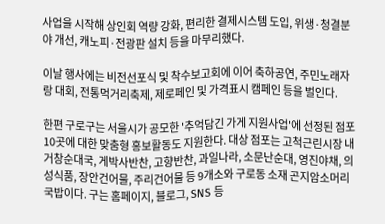사업을 시작해 상인회 역량 강화, 편리한 결제시스템 도입, 위생·청결분야 개선, 캐노피·전광판 설치 등을 마무리했다.

이날 행사에는 비전선포식 및 착수보고회에 이어 축하공연, 주민노래자랑 대회, 전통먹거리축제, 제로페인 및 가격표시 캠페인 등을 벌인다.

한편 구로구는 서울시가 공모한 '추억담긴 가게 지원사업'에 선정된 점포 10곳에 대한 맞춤형 홍보활동도 지원한다. 대상 점포는 고척근린시장 내 거창순대국, 게박사반찬, 고향반찬, 과일나라, 소문난순대, 영진야채, 의성식품, 장안건어물, 주리건어물 등 9개소와 구로동 소재 곤지암소머리국밥이다. 구는 홈페이지, 블로그, SNS 등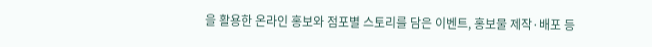을 활용한 온라인 홍보와 점포별 스토리를 담은 이벤트, 홍보물 제작·배포 등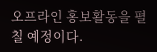오프라인 홍보활동을 펼칠 예정이다.